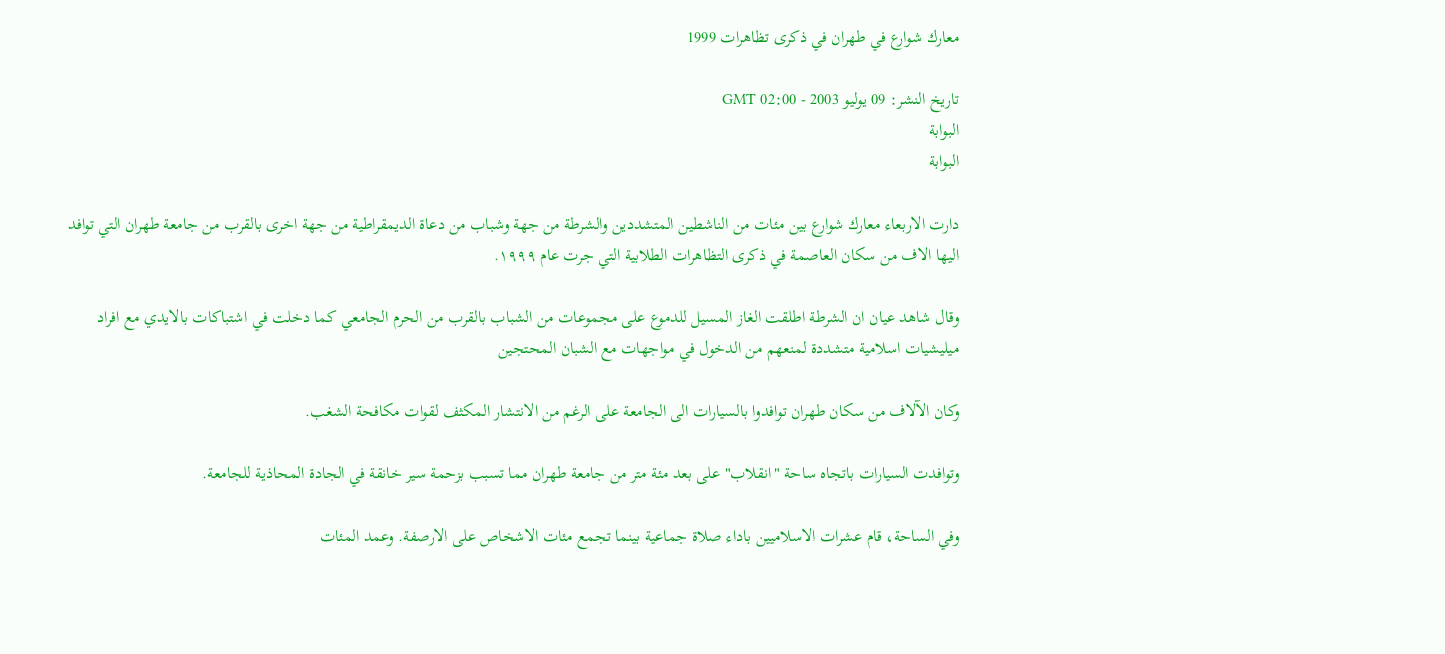معارك شوارع في طهران في ذكرى تظاهرات 1999

تاريخ النشر: 09 يوليو 2003 - 02:00 GMT
البوابة
البوابة

دارت الاربعاء معارك شوارع بين مئات من الناشطين المتشددين والشرطة من جهة وشباب من دعاة الديمقراطية من جهة اخرى بالقرب من جامعة طهران التي توافد اليها الاف من سكان العاصمة في ذكرى التظاهرات الطلابية التي جرت عام ١٩٩٩.

وقال شاهد عيان ان الشرطة اطلقت الغاز المسيل للدموع على مجموعات من الشباب بالقرب من الحرم الجامعي كما دخلت في اشتباكات بالايدي مع افراد ميليشيات اسلامية متشددة لمنعهم من الدخول في مواجهات مع الشبان المحتجين

وكان الآلاف من سكان طهران توافدوا بالسيارات الى الجامعة على الرغم من الانتشار المكثف لقوات مكافحة الشغب.

وتوافدت السيارات باتجاه ساحة "انقلاب" على بعد مئة متر من جامعة طهران مما تسبب بزحمة سير خانقة في الجادة المحاذية للجامعة.

وفي الساحة، قام عشرات الاسلاميين باداء صلاة جماعية بينما تجمع مئات الاشخاص على الارصفة. وعمد المئات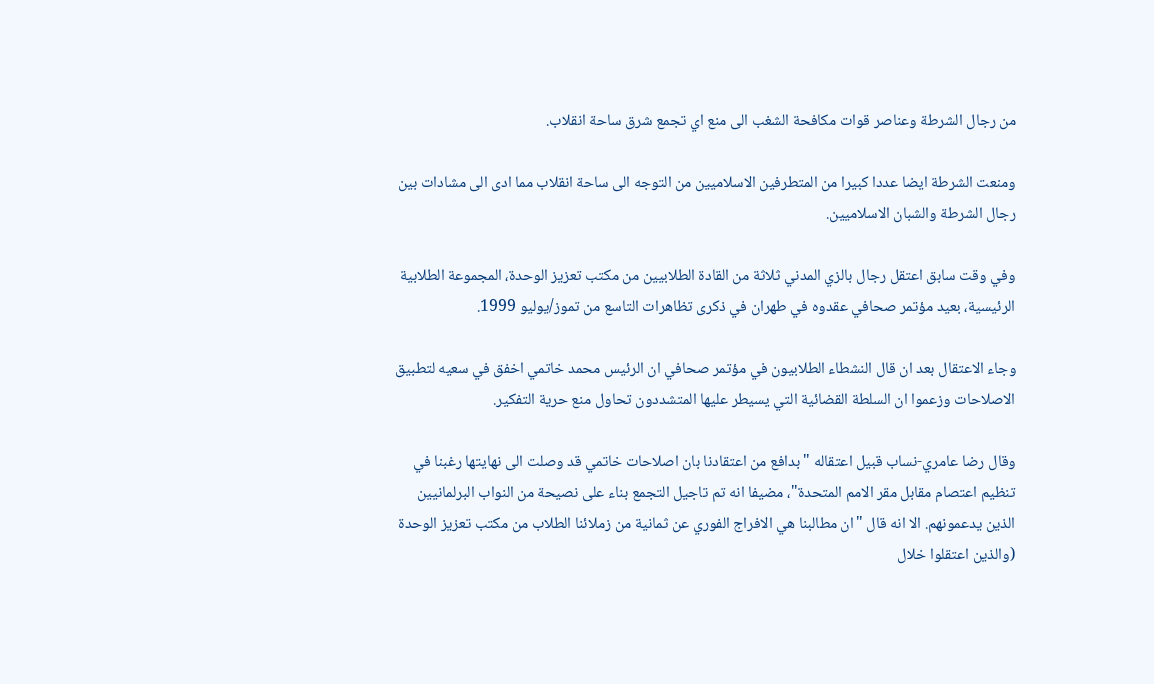من رجال الشرطة وعناصر قوات مكافحة الشغب الى منع اي تجمع شرق ساحة انقلاب.

ومنعت الشرطة ايضا عددا كبيرا من المتطرفين الاسلاميين من التوجه الى ساحة انقلاب مما ادى الى مشادات بين رجال الشرطة والشبان الاسلاميين.

وفي وقت سابق اعتقل رجال بالزي المدني ثلاثة من القادة الطلابيين من مكتب تعزيز الوحدة، المجموعة الطلابية الرئيسية، بعيد مؤتمر صحافي عقدوه في طهران في ذكرى تظاهرات التاسع من تموز/يوليو 1999.

وجاء الاعتقال بعد ان قال النشطاء الطلابيون في مؤتمر صحافي ان الرئيس محمد خاتمي اخفق في سعيه لتطبيق الاصلاحات وزعموا ان السلطة القضائية التي يسيطر عليها المتشددون تحاول منع حرية التفكير.

وقال رضا عامري-نساب قبيل اعتقاله "بدافع من اعتقادنا بان اصلاحات خاتمي قد وصلت الى نهايتها رغبنا في تنظيم اعتصام مقابل مقر الامم المتحدة"، مضيفا انه تم تاجيل التجمع بناء على نصيحة من النواب البرلمانيين الذين يدعمونهم. الا انه قال "ان مطالبنا هي الافراج الفوري عن ثمانية من زملائنا الطلاب من مكتب تعزيز الوحدة (والذين اعتقلوا خلال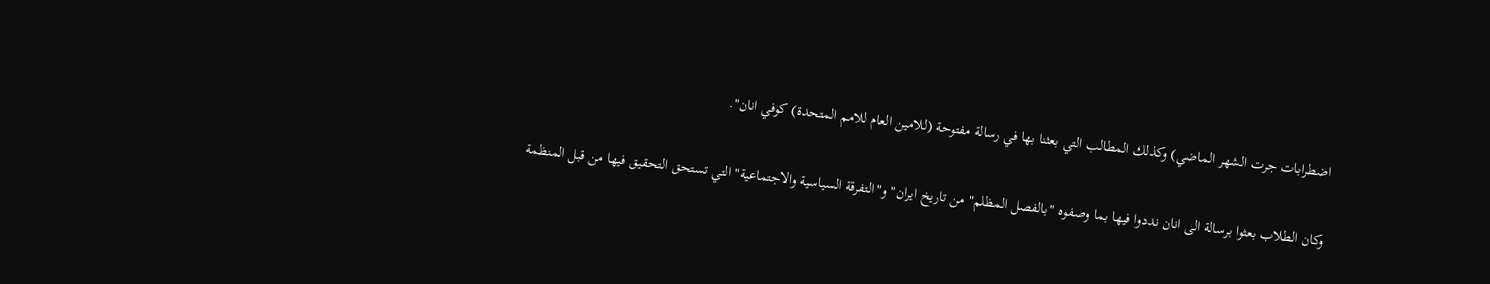اضطرابات جرت الشهر الماضي) وكذلك المطالب التي بعثنا بها في رسالة مفتوحة (للامين العام للامم المتحدة) كوفي انان".

وكان الطلاب بعثوا برسالة الى انان نددوا فيها بما وصفوه "بالفصل المظلم" من تاريخ ايران" و"التفرقة السياسية والاجتماعية" التي تستحق التحقيق فيها من قبل المنظمة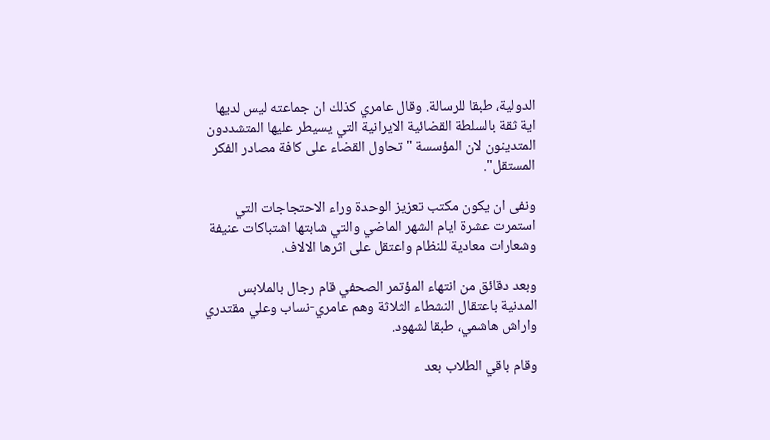الدولية، طبقا للرسالة. وقال عامري كذلك ان جماعته ليس لديها اية ثقة بالسلطة القضائية الايرانية التي يسيطر عليها المتشددون المتدينون لان المؤسسة "تحاول القضاء على كافة مصادر الفكر المستقل".

ونفى ان يكون مكتب تعزيز الوحدة وراء الاحتجاجات التي استمرت عشرة ايام الشهر الماضي والتي شابتها اشتباكات عنيفة وشعارات معادية للنظام واعتقل على اثرها الالاف.

وبعد دقائق من انتهاء المؤتمر الصحفي قام رجال بالملابس المدنية باعتقال النشطاء الثلاثة وهم عامري-نساب وعلي مقتدري واراش هاشمي، طبقا لشهود.

وقام باقي الطلاب بعد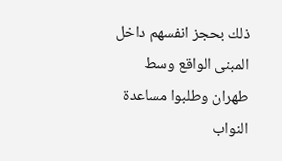ذلك بحجز انفسهم داخل المبنى الواقع وسط طهران وطلبوا مساعدة النواب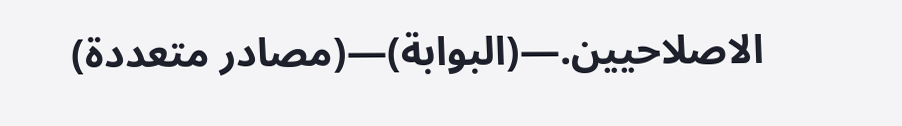الاصلاحيين.—(البوابة)—(مصادر متعددة)